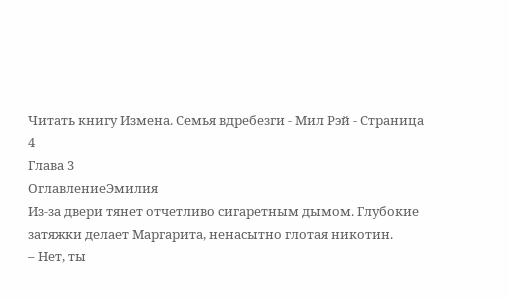Читать книгу Измена. Семья вдребезги - Мил Рэй - Страница 4
Глава 3
ОглавлениеЭмилия
Из-за двери тянет отчетливо сигаретным дымом. Глубокие затяжки делает Маргарита, ненасытно глотая никотин.
– Нет, ты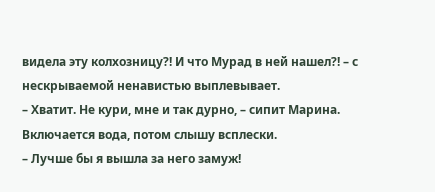видела эту колхозницу?! И что Мурад в ней нашел?! – с нескрываемой ненавистью выплевывает.
– Хватит. Не кури, мне и так дурно, – сипит Марина.
Включается вода, потом слышу всплески.
– Лучше бы я вышла за него замуж!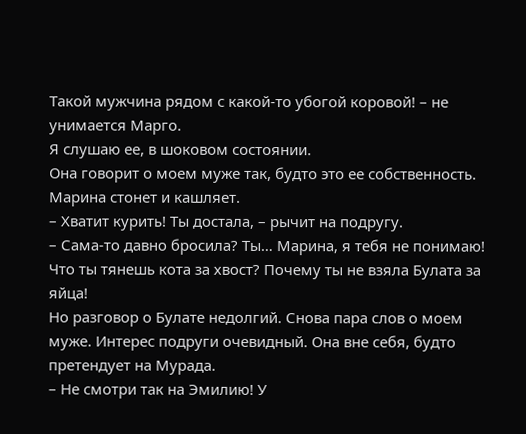Такой мужчина рядом с какой-то убогой коровой! – не унимается Марго.
Я слушаю ее, в шоковом состоянии.
Она говорит о моем муже так, будто это ее собственность. Марина стонет и кашляет.
– Хватит курить! Ты достала, – рычит на подругу.
– Сама-то давно бросила? Ты… Марина, я тебя не понимаю! Что ты тянешь кота за хвост? Почему ты не взяла Булата за яйца!
Но разговор о Булате недолгий. Снова пара слов о моем муже. Интерес подруги очевидный. Она вне себя, будто претендует на Мурада.
– Не смотри так на Эмилию! У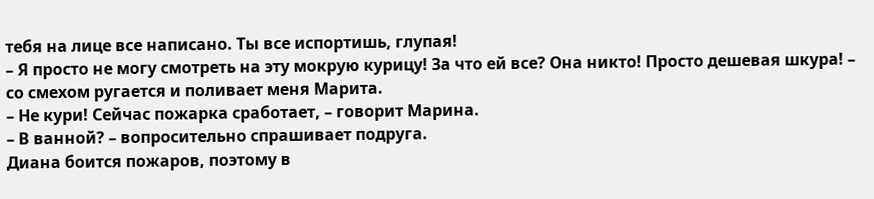тебя на лице все написано. Ты все испортишь, глупая!
– Я просто не могу смотреть на эту мокрую курицу! За что ей все? Она никто! Просто дешевая шкура! – со смехом ругается и поливает меня Марита.
– Не кури! Сейчас пожарка сработает, – говорит Марина.
– В ванной? – вопросительно спрашивает подруга.
Диана боится пожаров, поэтому в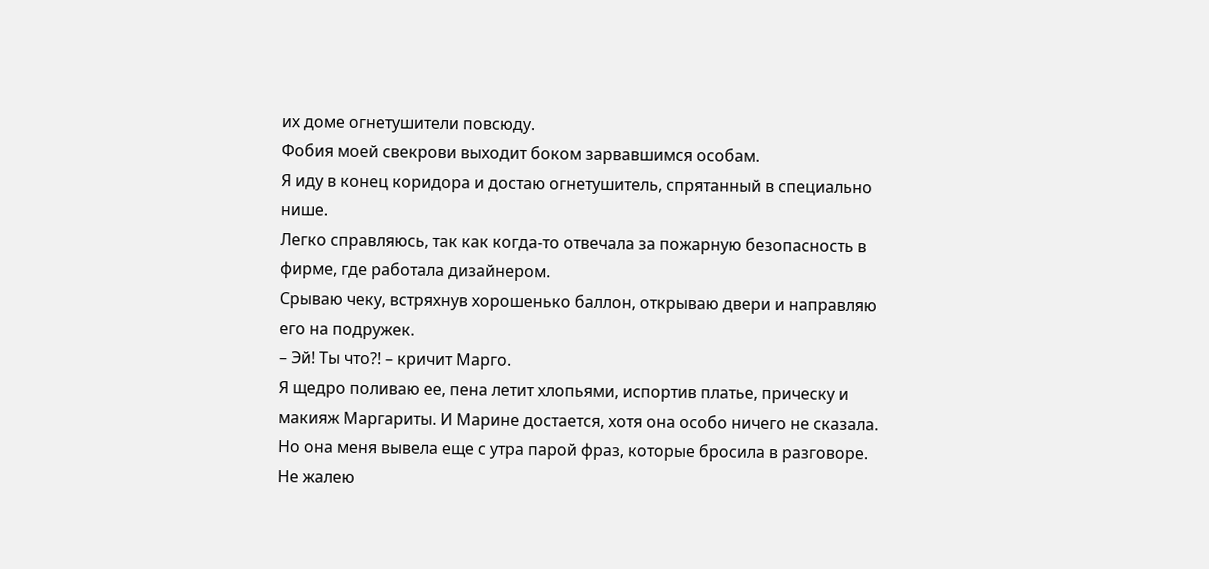их доме огнетушители повсюду.
Фобия моей свекрови выходит боком зарвавшимся особам.
Я иду в конец коридора и достаю огнетушитель, спрятанный в специально нише.
Легко справляюсь, так как когда-то отвечала за пожарную безопасность в фирме, где работала дизайнером.
Срываю чеку, встряхнув хорошенько баллон, открываю двери и направляю его на подружек.
– Эй! Ты что?! – кричит Марго.
Я щедро поливаю ее, пена летит хлопьями, испортив платье, прическу и макияж Маргариты. И Марине достается, хотя она особо ничего не сказала.
Но она меня вывела еще с утра парой фраз, которые бросила в разговоре. Не жалею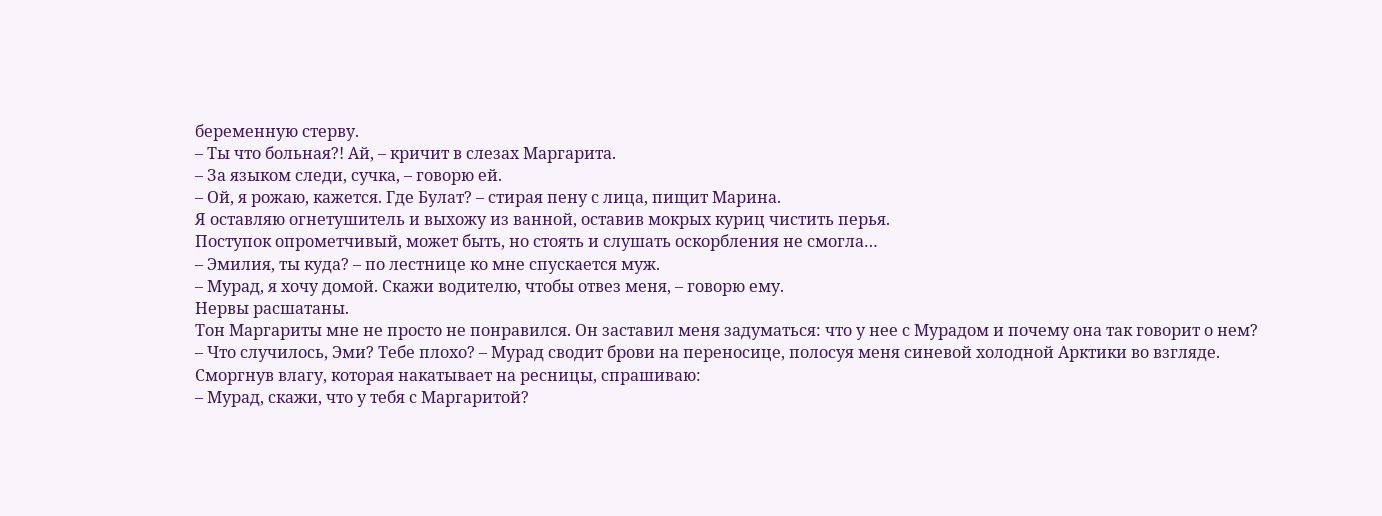беременную стерву.
– Ты что больная?! Ай, – кричит в слезах Маргарита.
– За языком следи, сучка, – говорю ей.
– Ой, я рожаю, кажется. Где Булат? – стирая пену с лица, пищит Марина.
Я оставляю огнетушитель и выхожу из ванной, оставив мокрых куриц чистить перья.
Поступок опрометчивый, может быть, но стоять и слушать оскорбления не смогла…
– Эмилия, ты куда? – по лестнице ко мне спускается муж.
– Мурад, я хочу домой. Скажи водителю, чтобы отвез меня, – говорю ему.
Нервы расшатаны.
Тон Маргариты мне не просто не понравился. Он заставил меня задуматься: что у нее с Мурадом и почему она так говорит о нем?
– Что случилось, Эми? Тебе плохо? – Мурад сводит брови на переносице, полосуя меня синевой холодной Арктики во взгляде.
Сморгнув влагу, которая накатывает на ресницы, спрашиваю:
– Мурад, скажи, что у тебя с Маргаритой?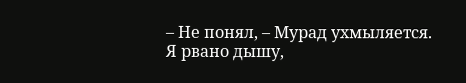– Не понял, – Мурад ухмыляется.
Я рвано дышу,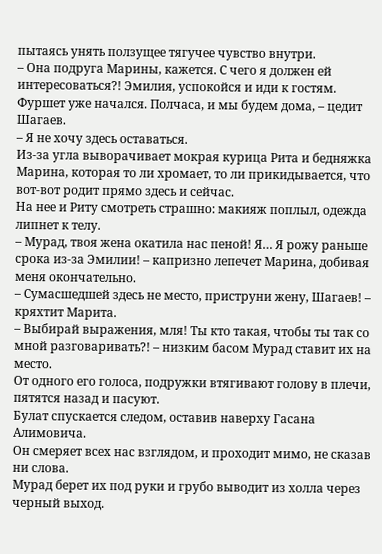пытаясь унять ползущее тягучее чувство внутри.
– Она подруга Марины, кажется. С чего я должен ей интересоваться?! Эмилия, успокойся и иди к гостям. Фуршет уже начался. Полчаса, и мы будем дома, – цедит Шагаев.
– Я не хочу здесь оставаться.
Из-за угла выворачивает мокрая курица Рита и бедняжка Марина, которая то ли хромает, то ли прикидывается, что вот-вот родит прямо здесь и сейчас.
На нее и Риту смотреть страшно: макияж поплыл, одежда липнет к телу.
– Мурад, твоя жена окатила нас пеной! Я… Я рожу раньше срока из-за Эмилии! – капризно лепечет Марина, добивая меня окончательно.
– Сумасшедшей здесь не место, приструни жену, Шагаев! – кряхтит Марита.
– Выбирай выражения, мля! Ты кто такая, чтобы ты так со мной разговаривать?! – низким басом Мурад ставит их на место.
От одного его голоса, подружки втягивают голову в плечи, пятятся назад и пасуют.
Булат спускается следом, оставив наверху Гасана Алимовича.
Он смеряет всех нас взглядом, и проходит мимо, не сказав ни слова.
Мурад берет их под руки и грубо выводит из холла через черный выход.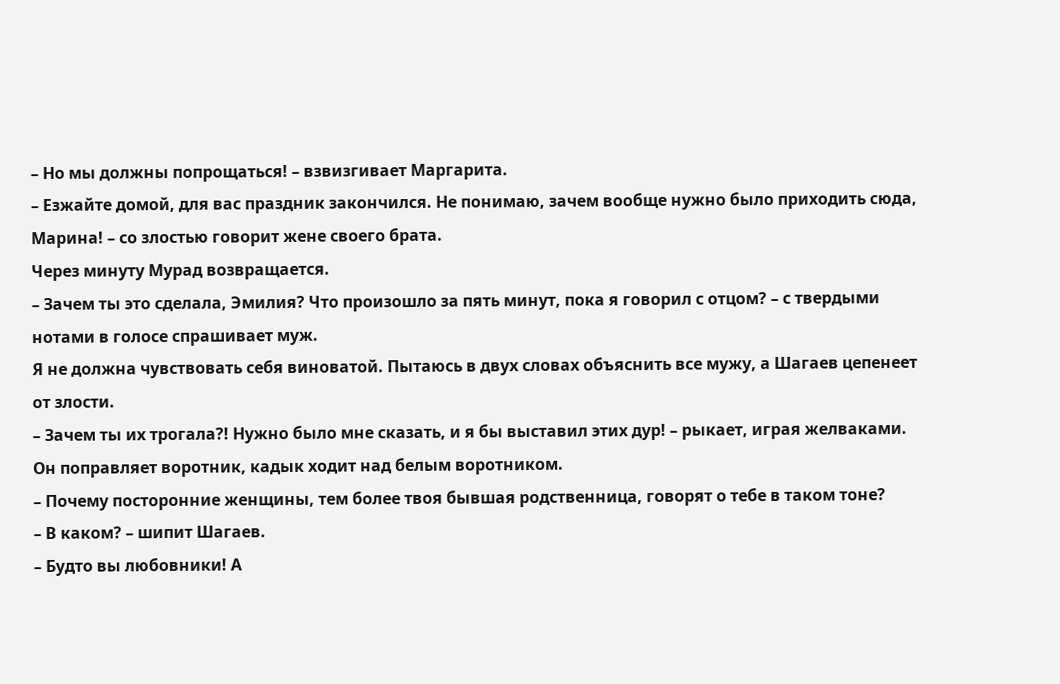– Но мы должны попрощаться! – взвизгивает Маргарита.
– Езжайте домой, для вас праздник закончился. Не понимаю, зачем вообще нужно было приходить сюда, Марина! – со злостью говорит жене своего брата.
Через минуту Мурад возвращается.
– Зачем ты это сделала, Эмилия? Что произошло за пять минут, пока я говорил с отцом? – с твердыми нотами в голосе спрашивает муж.
Я не должна чувствовать себя виноватой. Пытаюсь в двух словах объяснить все мужу, а Шагаев цепенеет от злости.
– Зачем ты их трогала?! Нужно было мне сказать, и я бы выставил этих дур! – рыкает, играя желваками.
Он поправляет воротник, кадык ходит над белым воротником.
– Почему посторонние женщины, тем более твоя бывшая родственница, говорят о тебе в таком тоне?
– В каком? – шипит Шагаев.
– Будто вы любовники! А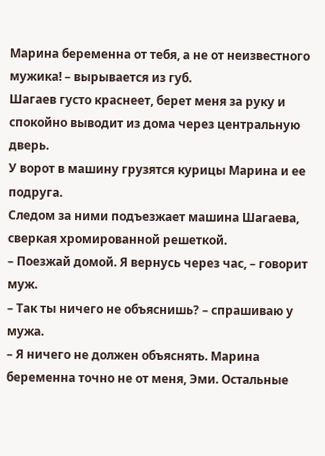Марина беременна от тебя, а не от неизвестного мужика! – вырывается из губ.
Шагаев густо краснеет, берет меня за руку и спокойно выводит из дома через центральную дверь.
У ворот в машину грузятся курицы Марина и ее подруга.
Следом за ними подъезжает машина Шагаева, сверкая хромированной решеткой.
– Поезжай домой. Я вернусь через час, – говорит муж.
– Так ты ничего не объяснишь? – спрашиваю у мужа.
– Я ничего не должен объяснять. Марина беременна точно не от меня, Эми. Остальные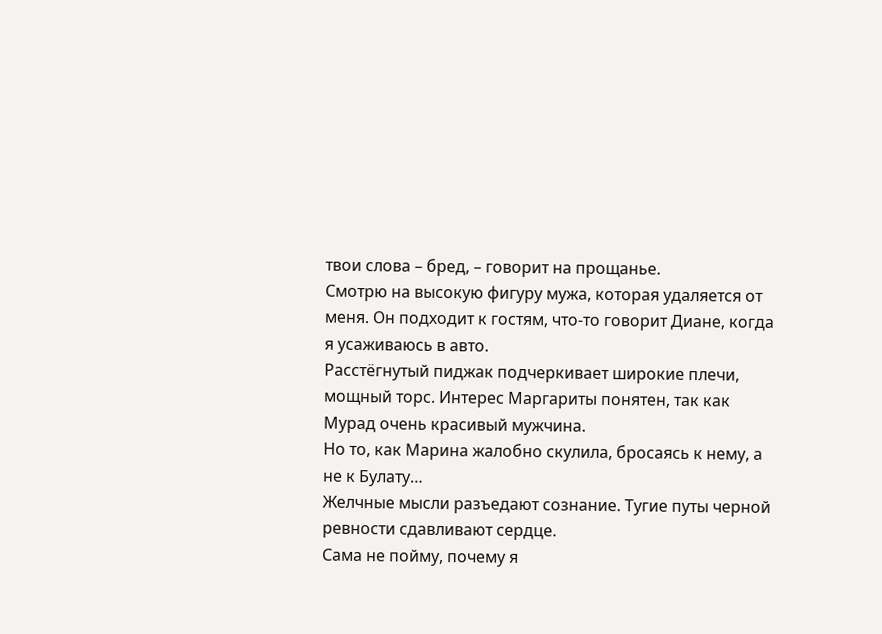твои слова – бред, – говорит на прощанье.
Смотрю на высокую фигуру мужа, которая удаляется от меня. Он подходит к гостям, что-то говорит Диане, когда я усаживаюсь в авто.
Расстёгнутый пиджак подчеркивает широкие плечи, мощный торс. Интерес Маргариты понятен, так как Мурад очень красивый мужчина.
Но то, как Марина жалобно скулила, бросаясь к нему, а не к Булату…
Желчные мысли разъедают сознание. Тугие путы черной ревности сдавливают сердце.
Сама не пойму, почему я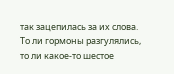так зацепилась за их слова.
То ли гормоны разгулялись, то ли какое-то шестое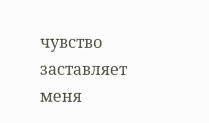чувство заставляет меня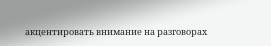акцентировать внимание на разговорах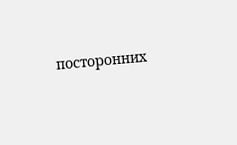посторонних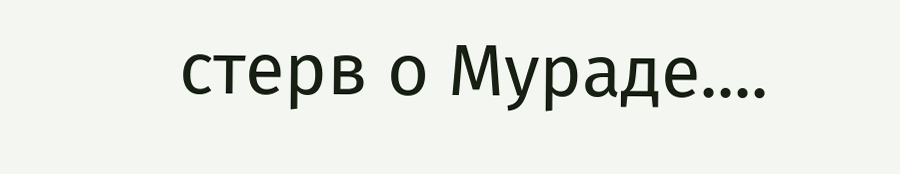стерв о Мураде....